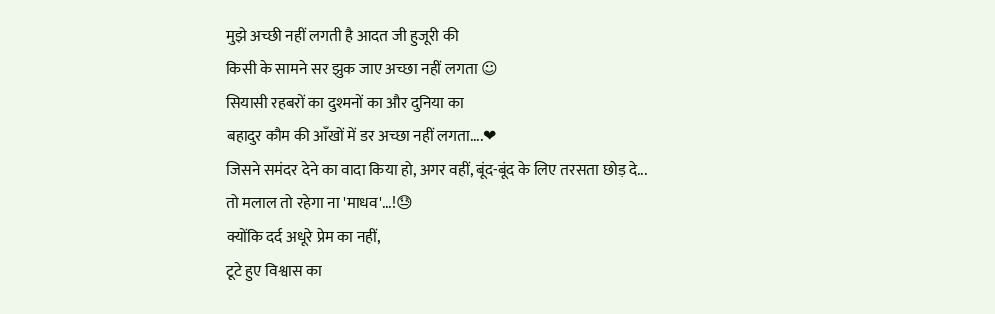मुझे अच्छी नहीं लगती है आदत जी हुजूरी की
किसी के सामने सर झुक जाए अच्छा नहीं लगता ☺
सियासी रहबरों का दुश्मनों का और दुनिया का
बहादुर कौम की आँखों में डर अच्छा नहीं लगता....❤
जिसने समंदर देने का वादा किया हो, अगर वहीं, बूंद-बूंद के लिए तरसता छोड़ दे...
तो मलाल तो रहेगा ना 'माधव'...!😓
क्योंकि दर्द अधूरे प्रेम का नहीं,
टूटे हुए विश्वास का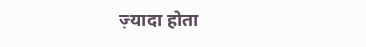ज़्यादा होता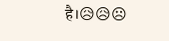है।😥😥☹